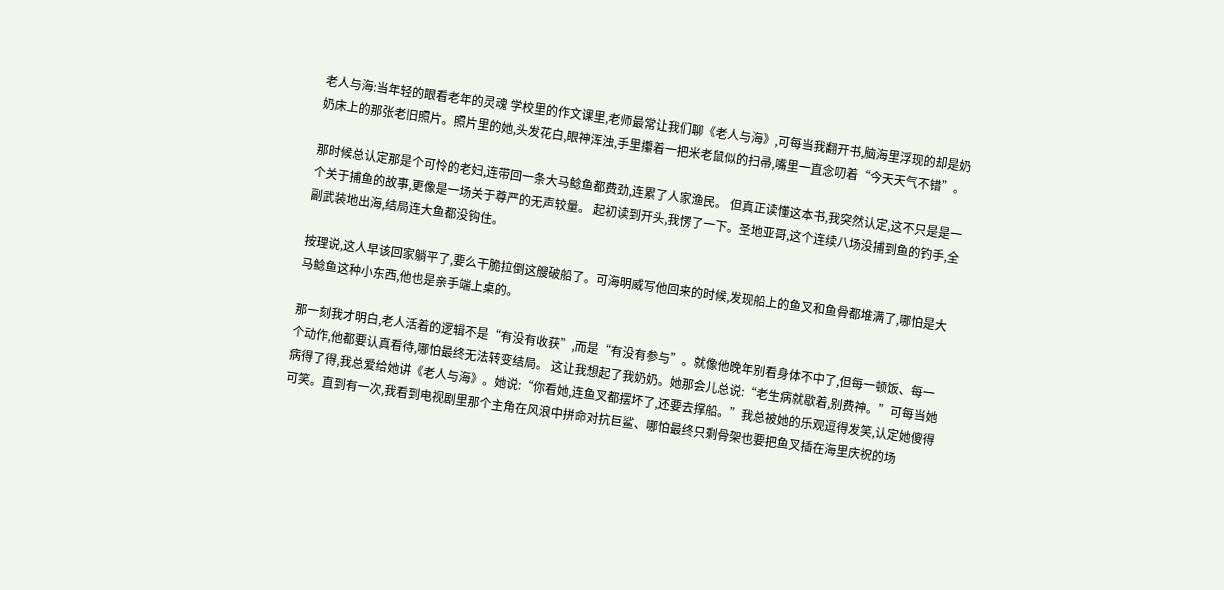老人与海:当年轻的眼看老年的灵魂 学校里的作文课里,老师最常让我们聊《老人与海》,可每当我翻开书,脑海里浮现的却是奶奶床上的那张老旧照片。照片里的她,头发花白,眼神浑浊,手里攥着一把米老鼠似的扫帚,嘴里一直念叨着“今天天气不错”。

那时候总认定那是个可怜的老妇,连带回一条大马鲶鱼都费劲,连累了人家渔民。 但真正读懂这本书,我突然认定,这不只是是一个关于捕鱼的故事,更像是一场关于尊严的无声较量。 起初读到开头,我愣了一下。圣地亚哥,这个连续八场没捕到鱼的钓手,全副武装地出海,结局连大鱼都没钩住。

按理说,这人早该回家躺平了,要么干脆拉倒这艘破船了。可海明威写他回来的时候,发现船上的鱼叉和鱼骨都堆满了,哪怕是大马鲶鱼这种小东西,他也是亲手端上桌的。

那一刻我才明白,老人活着的逻辑不是“有没有收获”,而是“有没有参与”。就像他晚年别看身体不中了,但每一顿饭、每一个动作,他都要认真看待,哪怕最终无法转变结局。 这让我想起了我奶奶。她那会儿总说:“老生病就歇着,别费神。”可每当她病得了得,我总爱给她讲《老人与海》。她说:“你看她,连鱼叉都摆坏了,还要去撑船。”我总被她的乐观逗得发笑,认定她傻得可笑。直到有一次,我看到电视剧里那个主角在风浪中拼命对抗巨鲨、哪怕最终只剩骨架也要把鱼叉插在海里庆祝的场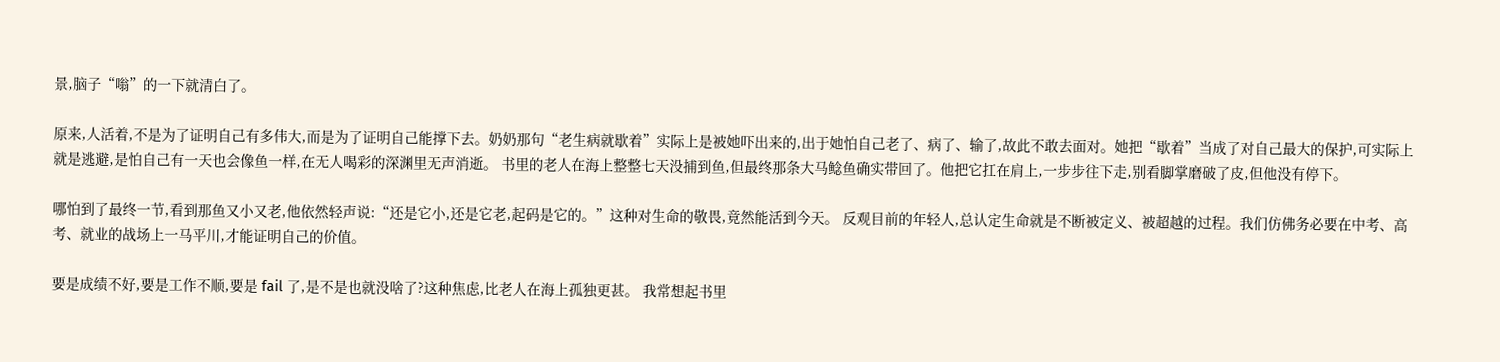景,脑子“嗡”的一下就清白了。

原来,人活着,不是为了证明自己有多伟大,而是为了证明自己能撑下去。奶奶那句“老生病就歇着”实际上是被她吓出来的,出于她怕自己老了、病了、输了,故此不敢去面对。她把“歇着”当成了对自己最大的保护,可实际上就是逃避,是怕自己有一天也会像鱼一样,在无人喝彩的深渊里无声消逝。 书里的老人在海上整整七天没捕到鱼,但最终那条大马鲶鱼确实带回了。他把它扛在肩上,一步步往下走,别看脚掌磨破了皮,但他没有停下。

哪怕到了最终一节,看到那鱼又小又老,他依然轻声说:“还是它小,还是它老,起码是它的。”这种对生命的敬畏,竟然能活到今天。 反观目前的年轻人,总认定生命就是不断被定义、被超越的过程。我们仿佛务必要在中考、高考、就业的战场上一马平川,才能证明自己的价值。

要是成绩不好,要是工作不顺,要是 fail 了,是不是也就没啥了?这种焦虑,比老人在海上孤独更甚。 我常想起书里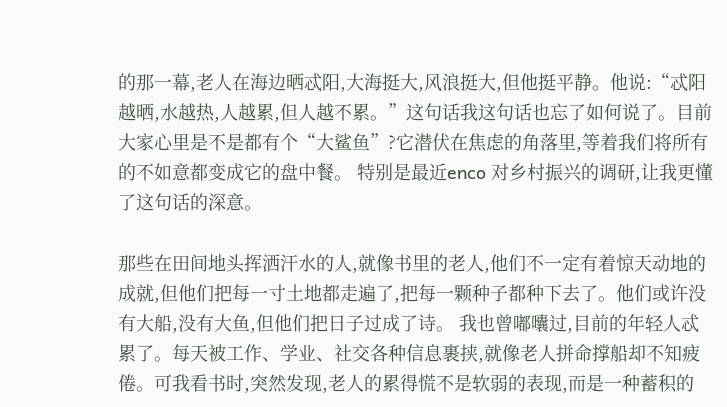的那一幕,老人在海边晒忒阳,大海挺大,风浪挺大,但他挺平静。他说:“忒阳越晒,水越热,人越累,但人越不累。”这句话我这句话也忘了如何说了。目前大家心里是不是都有个“大鲨鱼”?它潜伏在焦虑的角落里,等着我们将所有的不如意都变成它的盘中餐。 特别是最近enco 对乡村振兴的调研,让我更懂了这句话的深意。

那些在田间地头挥洒汗水的人,就像书里的老人,他们不一定有着惊天动地的成就,但他们把每一寸土地都走遍了,把每一颗种子都种下去了。他们或许没有大船,没有大鱼,但他们把日子过成了诗。 我也曾嘟囔过,目前的年轻人忒累了。每天被工作、学业、社交各种信息裹挟,就像老人拼命撑船却不知疲倦。可我看书时,突然发现,老人的累得慌不是软弱的表现,而是一种蓄积的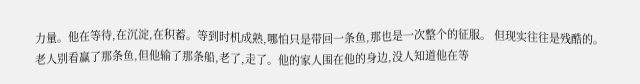力量。他在等待,在沉淀,在积蓄。等到时机成熟,哪怕只是带回一条鱼,那也是一次整个的征服。 但现实往往是残酷的。老人别看赢了那条鱼,但他输了那条船,老了,走了。他的家人围在他的身边,没人知道他在等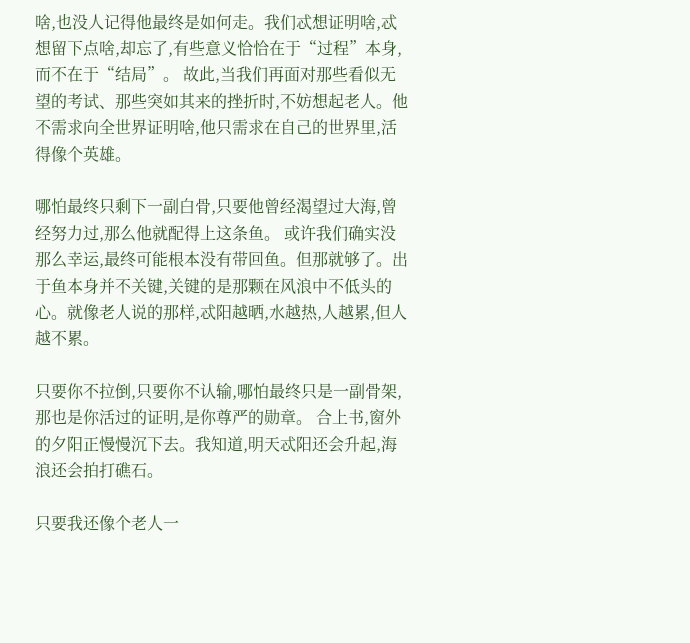啥,也没人记得他最终是如何走。我们忒想证明啥,忒想留下点啥,却忘了,有些意义恰恰在于“过程”本身,而不在于“结局”。 故此,当我们再面对那些看似无望的考试、那些突如其来的挫折时,不妨想起老人。他不需求向全世界证明啥,他只需求在自己的世界里,活得像个英雄。

哪怕最终只剩下一副白骨,只要他曾经渴望过大海,曾经努力过,那么他就配得上这条鱼。 或许我们确实没那么幸运,最终可能根本没有带回鱼。但那就够了。出于鱼本身并不关键,关键的是那颗在风浪中不低头的心。就像老人说的那样,忒阳越晒,水越热,人越累,但人越不累。

只要你不拉倒,只要你不认输,哪怕最终只是一副骨架,那也是你活过的证明,是你尊严的勋章。 合上书,窗外的夕阳正慢慢沉下去。我知道,明天忒阳还会升起,海浪还会拍打礁石。

只要我还像个老人一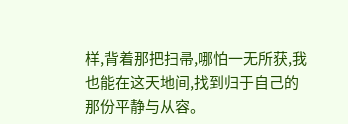样,背着那把扫帚,哪怕一无所获,我也能在这天地间,找到归于自己的那份平静与从容。